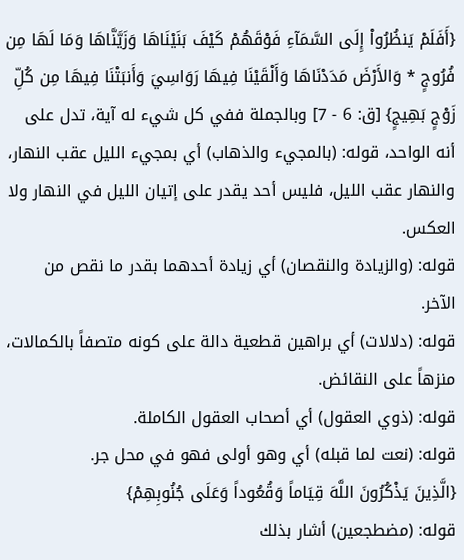{أَفَلَمْ يَنظُرُواْ إِلَى السَّمَآءِ فَوْقَهُمْ كَيْفَ بَنَيْنَاهَا وَزَيَّنَّاهَا وَمَا لَهَا مِن فُرُوجٍ * وَالأَرْضَ مَدَدْنَاهَا وَأَلْقَيْنَا فِيهَا رَوَاسِيَ وَأَنبَتْنَا فِيهَا مِن كُلِّ زَوْجٍ بَهِيجٍ} [ق: 6 - 7] وبالجملة ففي كل شيء له آية، تدل على أنه الواحد، قوله: (بالمجيء والذهاب) أي بمجيء الليل عقب النهار، والنهار عقب الليل، فليس أحد يقدر على إتيان الليل في النهار ولا العكس.
قوله: (والزيادة والنقصان) أي زيادة أحدهما بقدر ما نقص من الآخر.
قوله: (دلالات) أي براهين قطعية دالة على كونه متصفاً بالكمالات، منزهاً على النقائض.
قوله: (ذوي العقول) أي أصحاب العقول الكاملة.
قوله: (نعت لما قبله) أي وهو أولى فهو في محل جر.
{الَّذِينَ يَذْكُرُونَ اللَّهَ قِيَاماً وَقُعُوداً وَعَلَى جُنُوبِهِمْ}
قوله: (مضطجعين) أشار بذلك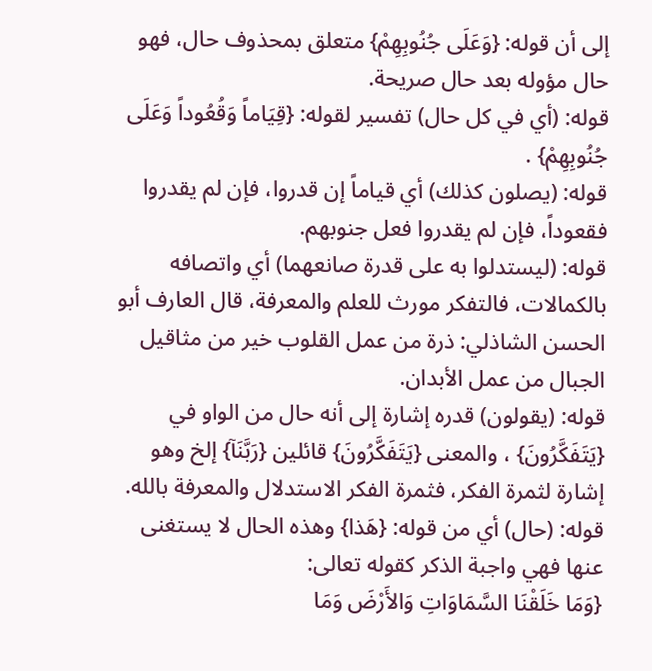إلى أن قوله: {وَعَلَى جُنُوبِهِمْ} متعلق بمحذوف حال، فهو حال مؤوله بعد حال صريحة.
قوله: (أي في كل حال) تفسير لقوله: {قِيَاماً وَقُعُوداً وَعَلَى جُنُوبِهِمْ} .
قوله: (يصلون كذلك) أي قياماً إن قدروا، فإن لم يقدروا فقعوداً، فإن لم يقدروا فعل جنوبهم.
قوله: (ليستدلوا به على قدرة صانعهما) أي واتصافه بالكمالات، فالتفكر مورث للعلم والمعرفة، قال العارف أبو الحسن الشاذلي: ذرة من عمل القلوب خير من مثاقيل الجبال من عمل الأبدان.
قوله: (يقولون) قدره إشارة إلى أنه حال من الواو في {يَتَفَكَّرُونَ} ، والمعنى {يَتَفَكَّرُونَ} قائلين {رَبَّنَآ} إلخ وهو إشارة لثمرة الفكر، فثمرة الفكر الاستدلال والمعرفة بالله.
قوله: (حال) أي من قوله: {هَذا} وهذه الحال لا يستغنى عنها فهي واجبة الذكر كقوله تعالى:
{وَمَا خَلَقْنَا السَّمَاوَاتِ وَالأَرْضَ وَمَا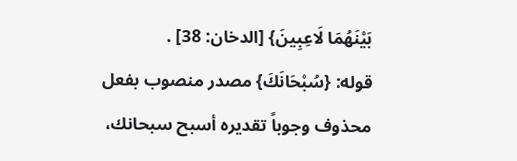بَيْنَهُمَا لَاعِبِينَ} [الدخان: 38] .
قوله: {سُبْحَانَكَ} مصدر منصوب بفعل محذوف وجوباً تقديره أسبح سبحانك،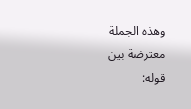وهذه الجملة معترضة بين قوله: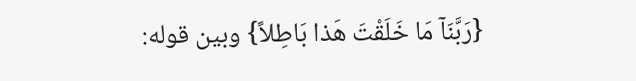{رَبَّنَآ مَا خَلَقْتَ هَذا بَاطِلاً} وبين قوله: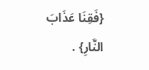{فَقِنَا عَذَابَ النَّارِ} .